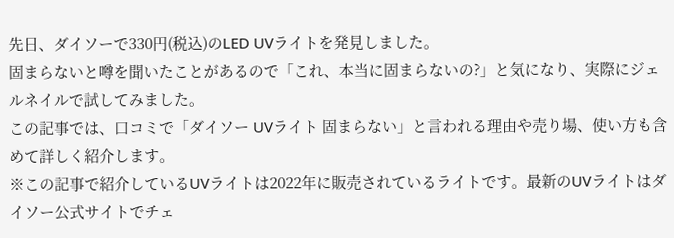先日、ダイソーで330円(税込)のLED UVライトを発見しました。
固まらないと噂を聞いたことがあるので「これ、本当に固まらないの?」と気になり、実際にジェルネイルで試してみました。
この記事では、口コミで「ダイソー UVライト 固まらない」と言われる理由や売り場、使い方も含めて詳しく紹介します。
※この記事で紹介しているUVライトは2022年に販売されているライトです。最新のUVライトはダイソー公式サイトでチェ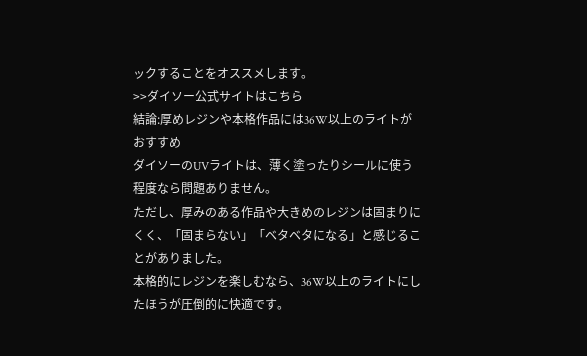ックすることをオススメします。
>>ダイソー公式サイトはこちら
結論:厚めレジンや本格作品には36W以上のライトがおすすめ
ダイソーのUVライトは、薄く塗ったりシールに使う程度なら問題ありません。
ただし、厚みのある作品や大きめのレジンは固まりにくく、「固まらない」「ベタベタになる」と感じることがありました。
本格的にレジンを楽しむなら、36W以上のライトにしたほうが圧倒的に快適です。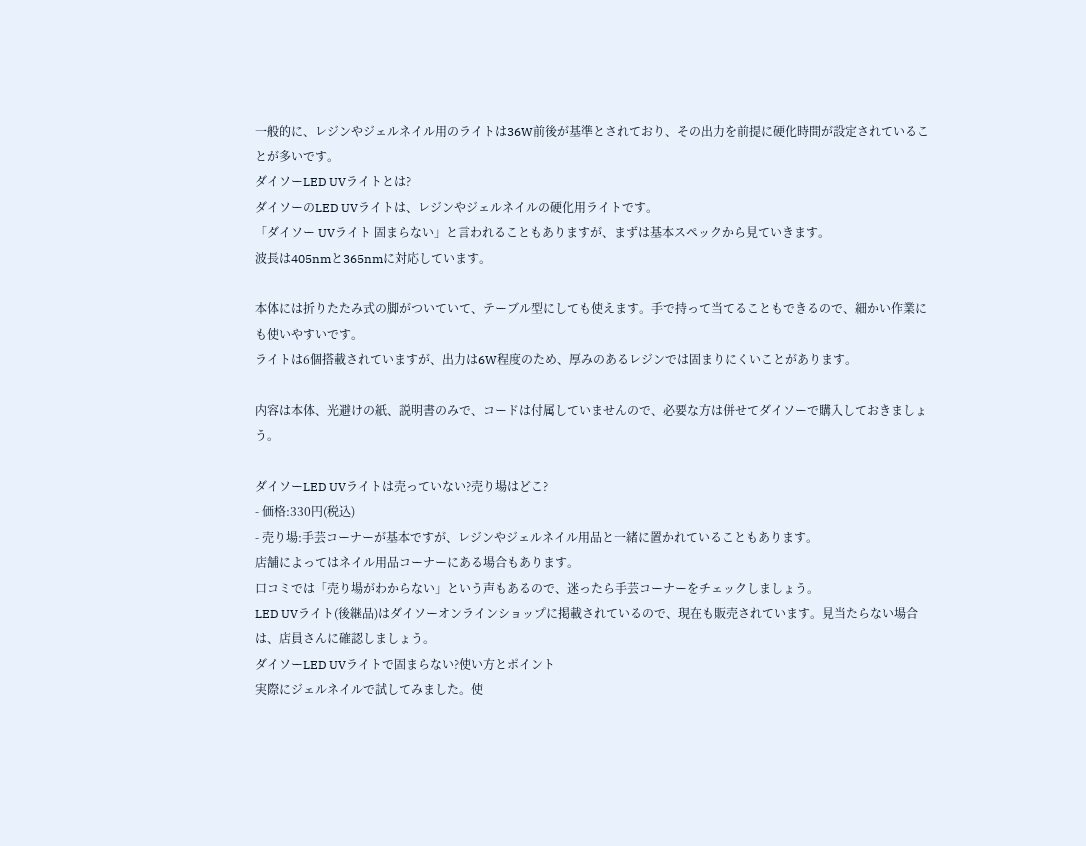一般的に、レジンやジェルネイル用のライトは36W前後が基準とされており、その出力を前提に硬化時間が設定されていることが多いです。
ダイソーLED UVライトとは?
ダイソーのLED UVライトは、レジンやジェルネイルの硬化用ライトです。
「ダイソー UVライト 固まらない」と言われることもありますが、まずは基本スペックから見ていきます。
波長は405nmと365nmに対応しています。

本体には折りたたみ式の脚がついていて、テーブル型にしても使えます。手で持って当てることもできるので、細かい作業にも使いやすいです。
ライトは6個搭載されていますが、出力は6W程度のため、厚みのあるレジンでは固まりにくいことがあります。

内容は本体、光避けの紙、説明書のみで、コードは付属していませんので、必要な方は併せてダイソーで購入しておきましょう。

ダイソーLED UVライトは売っていない?売り場はどこ?
- 価格:330円(税込)
- 売り場:手芸コーナーが基本ですが、レジンやジェルネイル用品と一緒に置かれていることもあります。
店舗によってはネイル用品コーナーにある場合もあります。
口コミでは「売り場がわからない」という声もあるので、迷ったら手芸コーナーをチェックしましょう。
LED UVライト(後継品)はダイソーオンラインショップに掲載されているので、現在も販売されています。見当たらない場合は、店員さんに確認しましょう。
ダイソーLED UVライトで固まらない?使い方とポイント
実際にジェルネイルで試してみました。使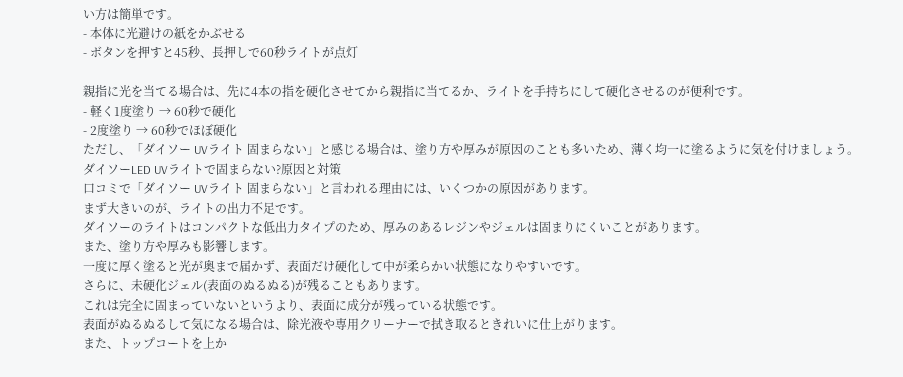い方は簡単です。
- 本体に光避けの紙をかぶせる
- ボタンを押すと45秒、長押しで60秒ライトが点灯

親指に光を当てる場合は、先に4本の指を硬化させてから親指に当てるか、ライトを手持ちにして硬化させるのが便利です。
- 軽く1度塗り → 60秒で硬化
- 2度塗り → 60秒でほぼ硬化
ただし、「ダイソー UVライト 固まらない」と感じる場合は、塗り方や厚みが原因のことも多いため、薄く均一に塗るように気を付けましょう。
ダイソーLED UVライトで固まらない?原因と対策
口コミで「ダイソー UVライト 固まらない」と言われる理由には、いくつかの原因があります。
まず大きいのが、ライトの出力不足です。
ダイソーのライトはコンパクトな低出力タイプのため、厚みのあるレジンやジェルは固まりにくいことがあります。
また、塗り方や厚みも影響します。
一度に厚く塗ると光が奥まで届かず、表面だけ硬化して中が柔らかい状態になりやすいです。
さらに、未硬化ジェル(表面のぬるぬる)が残ることもあります。
これは完全に固まっていないというより、表面に成分が残っている状態です。
表面がぬるぬるして気になる場合は、除光液や専用クリーナーで拭き取るときれいに仕上がります。
また、トップコートを上か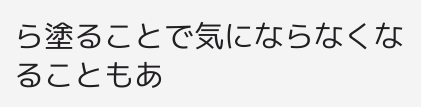ら塗ることで気にならなくなることもあ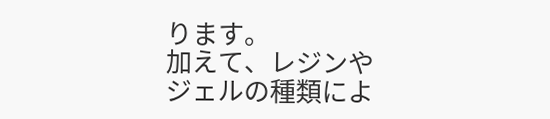ります。
加えて、レジンやジェルの種類によ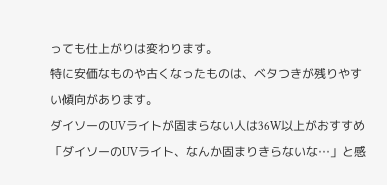っても仕上がりは変わります。
特に安価なものや古くなったものは、ベタつきが残りやすい傾向があります。
ダイソーのUVライトが固まらない人は36W以上がおすすめ
「ダイソーのUVライト、なんか固まりきらないな…」と感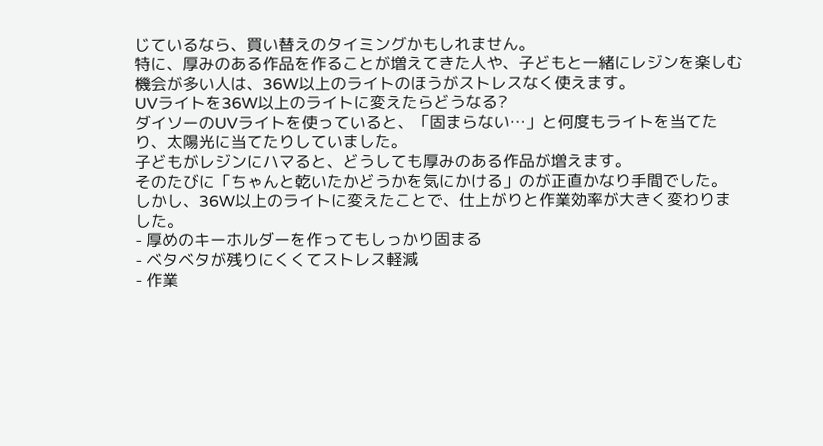じているなら、買い替えのタイミングかもしれません。
特に、厚みのある作品を作ることが増えてきた人や、子どもと一緒にレジンを楽しむ機会が多い人は、36W以上のライトのほうがストレスなく使えます。
UVライトを36W以上のライトに変えたらどうなる?
ダイソーのUVライトを使っていると、「固まらない…」と何度もライトを当てたり、太陽光に当てたりしていました。
子どもがレジンにハマると、どうしても厚みのある作品が増えます。
そのたびに「ちゃんと乾いたかどうかを気にかける」のが正直かなり手間でした。
しかし、36W以上のライトに変えたことで、仕上がりと作業効率が大きく変わりました。
- 厚めのキーホルダーを作ってもしっかり固まる
- ベタベタが残りにくくてストレス軽減
- 作業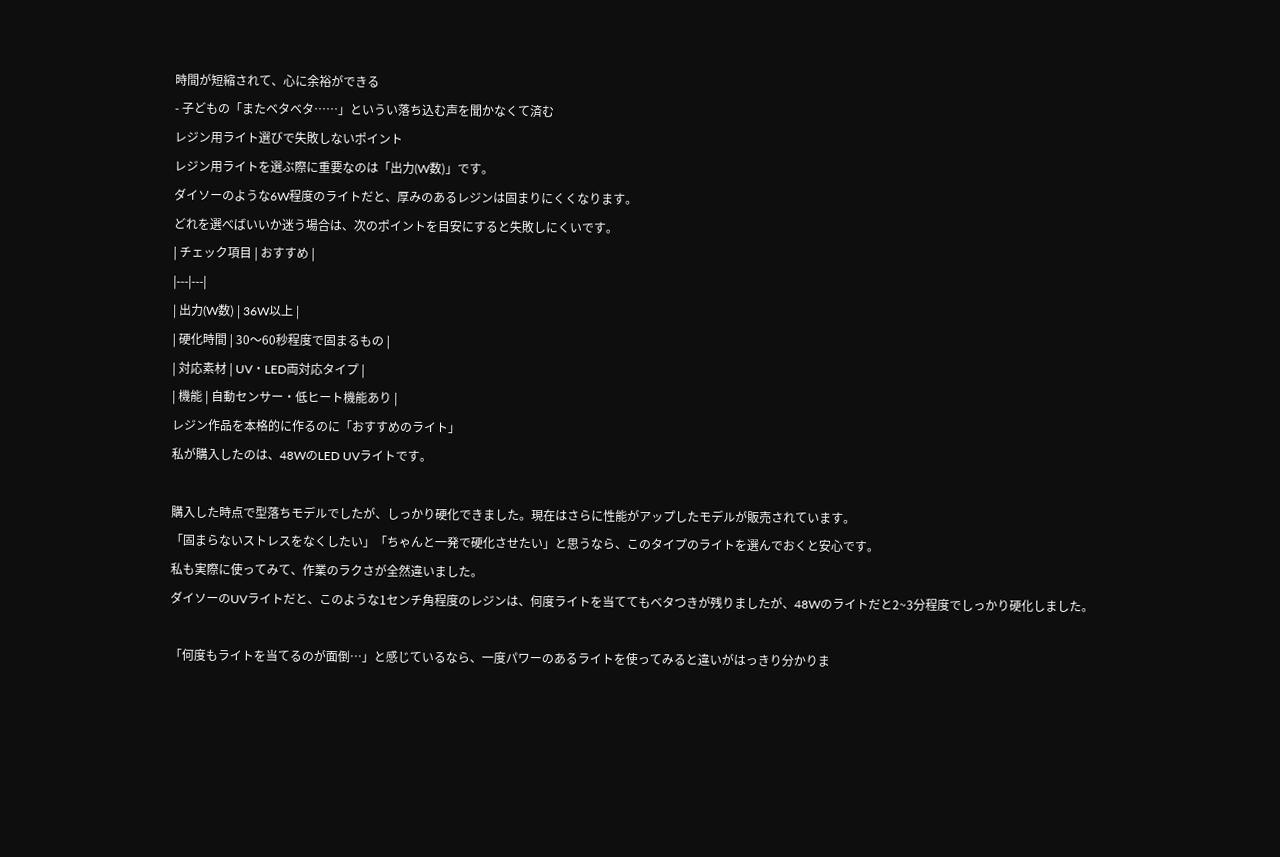時間が短縮されて、心に余裕ができる
- 子どもの「またベタベタ……」というい落ち込む声を聞かなくて済む
レジン用ライト選びで失敗しないポイント
レジン用ライトを選ぶ際に重要なのは「出力(W数)」です。
ダイソーのような6W程度のライトだと、厚みのあるレジンは固まりにくくなります。
どれを選べばいいか迷う場合は、次のポイントを目安にすると失敗しにくいです。
| チェック項目 | おすすめ |
|---|---|
| 出力(W数) | 36W以上 |
| 硬化時間 | 30〜60秒程度で固まるもの |
| 対応素材 | UV・LED両対応タイプ |
| 機能 | 自動センサー・低ヒート機能あり |
レジン作品を本格的に作るのに「おすすめのライト」
私が購入したのは、48WのLED UVライトです。

購入した時点で型落ちモデルでしたが、しっかり硬化できました。現在はさらに性能がアップしたモデルが販売されています。
「固まらないストレスをなくしたい」「ちゃんと一発で硬化させたい」と思うなら、このタイプのライトを選んでおくと安心です。
私も実際に使ってみて、作業のラクさが全然違いました。
ダイソーのUVライトだと、このような1センチ角程度のレジンは、何度ライトを当ててもベタつきが残りましたが、48Wのライトだと2~3分程度でしっかり硬化しました。

「何度もライトを当てるのが面倒…」と感じているなら、一度パワーのあるライトを使ってみると違いがはっきり分かりま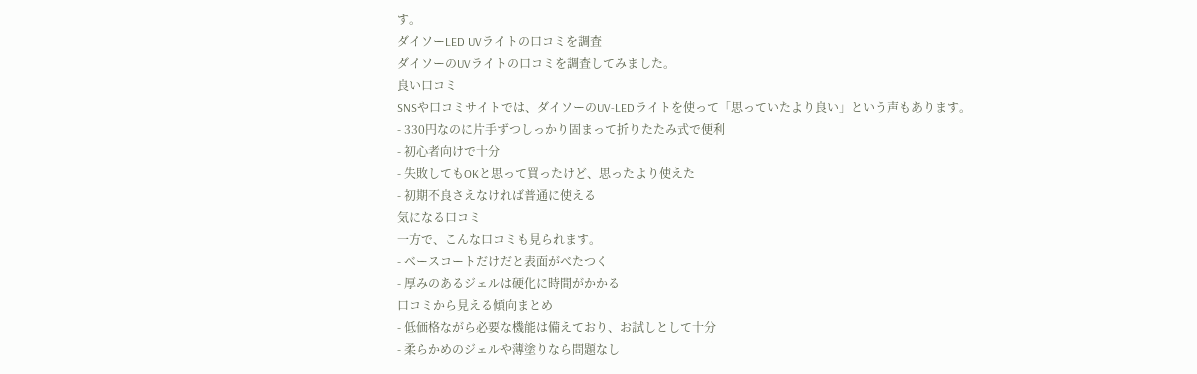す。
ダイソーLED UVライトの口コミを調査
ダイソーのUVライトの口コミを調査してみました。
良い口コミ
SNSや口コミサイトでは、ダイソーのUV‑LEDライトを使って「思っていたより良い」という声もあります。
- 330円なのに片手ずつしっかり固まって折りたたみ式で便利
- 初心者向けで十分
- 失敗してもOKと思って買ったけど、思ったより使えた
- 初期不良さえなければ普通に使える
気になる口コミ
一方で、こんな口コミも見られます。
- ベースコートだけだと表面がべたつく
- 厚みのあるジェルは硬化に時間がかかる
口コミから見える傾向まとめ
- 低価格ながら必要な機能は備えており、お試しとして十分
- 柔らかめのジェルや薄塗りなら問題なし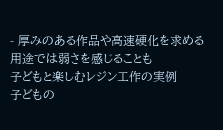- 厚みのある作品や高速硬化を求める用途では弱さを感じることも
子どもと楽しむレジン工作の実例
子どもの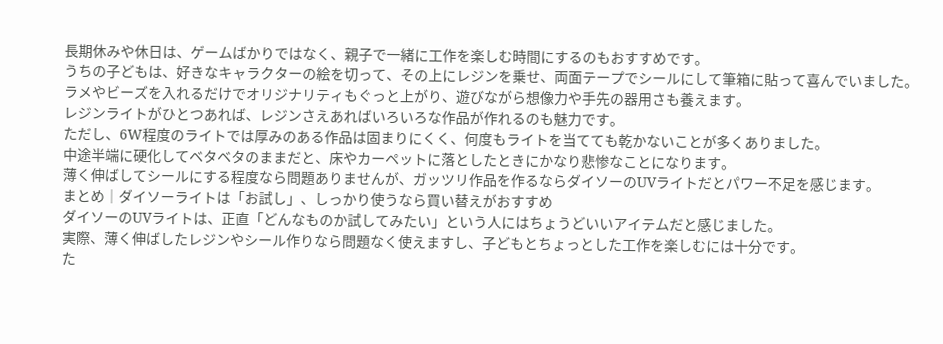長期休みや休日は、ゲームばかりではなく、親子で一緒に工作を楽しむ時間にするのもおすすめです。
うちの子どもは、好きなキャラクターの絵を切って、その上にレジンを乗せ、両面テープでシールにして筆箱に貼って喜んでいました。
ラメやビーズを入れるだけでオリジナリティもぐっと上がり、遊びながら想像力や手先の器用さも養えます。
レジンライトがひとつあれば、レジンさえあればいろいろな作品が作れるのも魅力です。
ただし、6W程度のライトでは厚みのある作品は固まりにくく、何度もライトを当てても乾かないことが多くありました。
中途半端に硬化してベタベタのままだと、床やカーペットに落としたときにかなり悲惨なことになります。
薄く伸ばしてシールにする程度なら問題ありませんが、ガッツリ作品を作るならダイソーのUVライトだとパワー不足を感じます。
まとめ│ダイソーライトは「お試し」、しっかり使うなら買い替えがおすすめ
ダイソーのUVライトは、正直「どんなものか試してみたい」という人にはちょうどいいアイテムだと感じました。
実際、薄く伸ばしたレジンやシール作りなら問題なく使えますし、子どもとちょっとした工作を楽しむには十分です。
た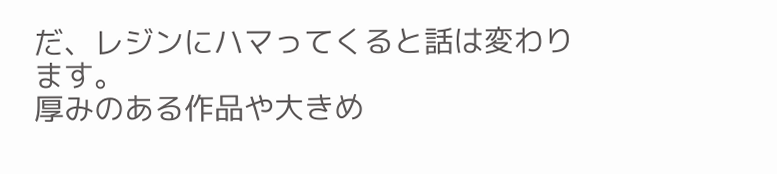だ、レジンにハマってくると話は変わります。
厚みのある作品や大きめ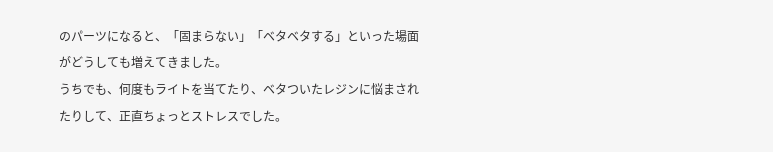のパーツになると、「固まらない」「ベタベタする」といった場面がどうしても増えてきました。
うちでも、何度もライトを当てたり、ベタついたレジンに悩まされたりして、正直ちょっとストレスでした。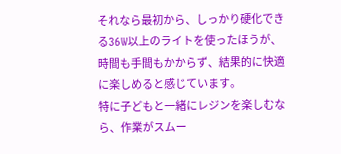それなら最初から、しっかり硬化できる36W以上のライトを使ったほうが、時間も手間もかからず、結果的に快適に楽しめると感じています。
特に子どもと一緒にレジンを楽しむなら、作業がスムー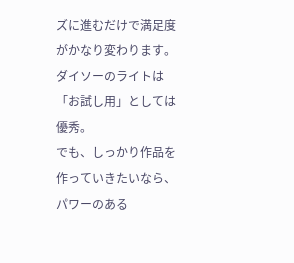ズに進むだけで満足度がかなり変わります。
ダイソーのライトは「お試し用」としては優秀。
でも、しっかり作品を作っていきたいなら、パワーのある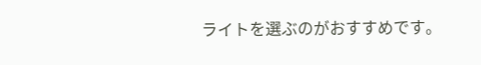ライトを選ぶのがおすすめです。